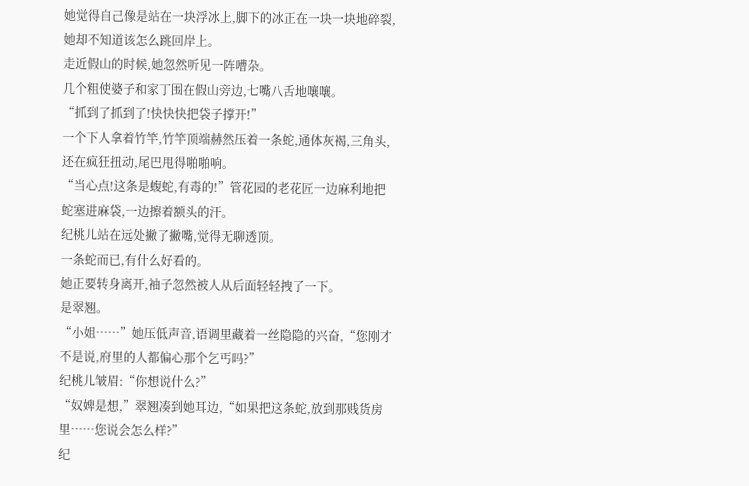她觉得自己像是站在一块浮冰上,脚下的冰正在一块一块地碎裂,她却不知道该怎么跳回岸上。
走近假山的时候,她忽然听见一阵嘈杂。
几个粗使婆子和家丁围在假山旁边,七嘴八舌地嚷嚷。
“抓到了抓到了!快快快把袋子撑开!”
一个下人拿着竹竿,竹竿顶端赫然压着一条蛇,通体灰褐,三角头,还在疯狂扭动,尾巴甩得啪啪响。
“当心点!这条是蝮蛇,有毒的!”管花园的老花匠一边麻利地把蛇塞进麻袋,一边擦着额头的汗。
纪桃儿站在远处撇了撇嘴,觉得无聊透顶。
一条蛇而已,有什么好看的。
她正要转身离开,袖子忽然被人从后面轻轻拽了一下。
是翠翘。
“小姐……”她压低声音,语调里藏着一丝隐隐的兴奋,“您刚才不是说,府里的人都偏心那个乞丐吗?”
纪桃儿皱眉:“你想说什么?”
“奴婢是想,”翠翘凑到她耳边,“如果把这条蛇,放到那贱货房里……您说会怎么样?”
纪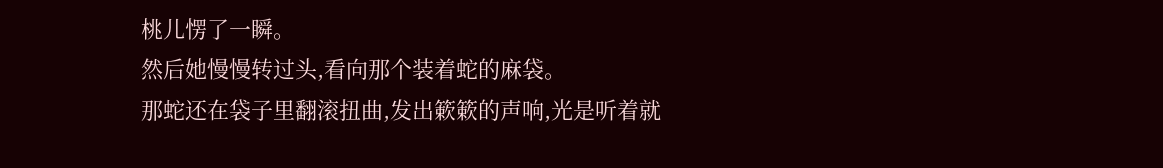桃儿愣了一瞬。
然后她慢慢转过头,看向那个装着蛇的麻袋。
那蛇还在袋子里翻滚扭曲,发出簌簌的声响,光是听着就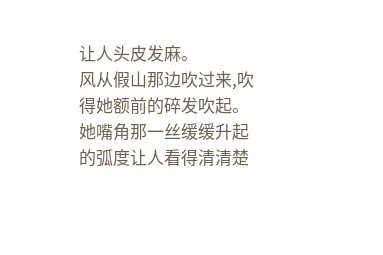让人头皮发麻。
风从假山那边吹过来,吹得她额前的碎发吹起。
她嘴角那一丝缓缓升起的弧度让人看得清清楚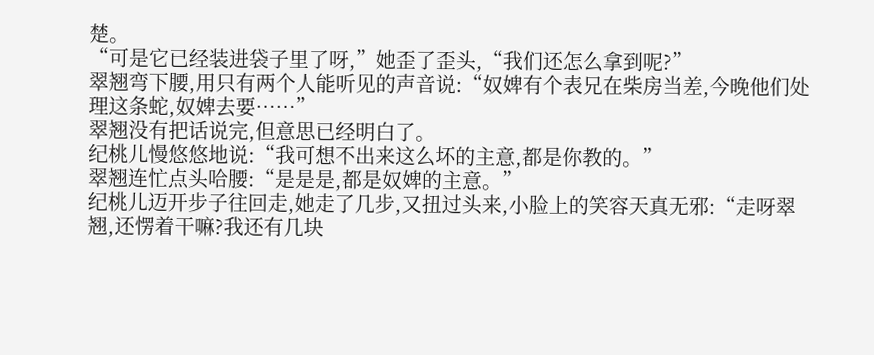楚。
“可是它已经装进袋子里了呀,”她歪了歪头,“我们还怎么拿到呢?”
翠翘弯下腰,用只有两个人能听见的声音说:“奴婢有个表兄在柴房当差,今晚他们处理这条蛇,奴婢去要……”
翠翘没有把话说完,但意思已经明白了。
纪桃儿慢悠悠地说:“我可想不出来这么坏的主意,都是你教的。”
翠翘连忙点头哈腰:“是是是,都是奴婢的主意。”
纪桃儿迈开步子往回走,她走了几步,又扭过头来,小脸上的笑容天真无邪:“走呀翠翘,还愣着干嘛?我还有几块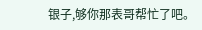银子,够你那表哥帮忙了吧。